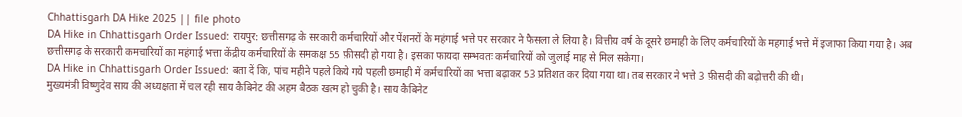Chhattisgarh DA Hike 2025 || file photo
DA Hike in Chhattisgarh Order Issued: रायपुर: छत्तीसगढ़ के सरकारी कर्मचारियों और पेंशनरों के महंगाई भत्ते पर सरकार ने फैसला ले लिया है। वित्तीय वर्ष के दूसरे छमाही के लिए कर्मचारियों के महगाई भत्ते में इजाफा किया गया है। अब छत्तीसगढ़ के सरकारी कमचारियों का महंगाई भत्ता केंद्रीय कर्मचारियों के समकक्ष 55 फ़ीसदी हो गया है। इसका फायदा सम्भवतः कर्मचारियों को जुलाई माह से मिल सकेगा।
DA Hike in Chhattisgarh Order Issued: बता दें कि, पांच महीने पहले किये गये पहली छमाही में कर्मचारियों का भत्ता बढ़ाकर 53 प्रतिशत कर दिया गया था। तब सरकार ने भत्ते 3 फ़ीसदी की बढ़ोत्तरी की थी।
मुख्यमंत्री विष्णुदेव साय की अध्यक्षता में चल रही साय कैबिनेट की अहम बैठक खत्म हो चुकी है। साय कैबिनेट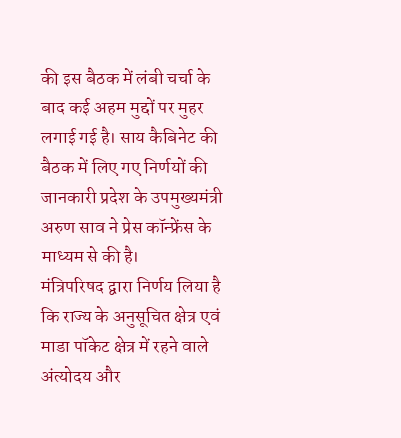की इस बैठक में लंबी चर्चा के बाद कई अहम मुद्दों पर मुहर लगाई गई है। साय कैबिनेट की बैठक में लिए गए निर्णयों की जानकारी प्रदेश के उपमुख्यमंत्री अरुण साव ने प्रेस कॉन्फ्रेंस के माध्यम से की है।
मंत्रिपरिषद द्वारा निर्णय लिया है कि राज्य के अनुसूचित क्षेत्र एवं माडा पॉकेट क्षेत्र में रहने वाले अंत्योदय और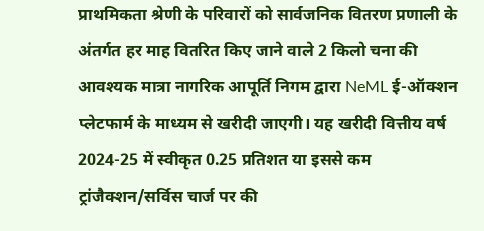प्राथमिकता श्रेणी के परिवारों को सार्वजनिक वितरण प्रणाली के अंतर्गत हर माह वितरित किए जाने वाले 2 किलो चना की आवश्यक मात्रा नागरिक आपूर्ति निगम द्वारा NeML ई-ऑक्शन प्लेटफार्म के माध्यम से खरीदी जाएगी। यह खरीदी वित्तीय वर्ष 2024-25 में स्वीकृत 0.25 प्रतिशत या इससे कम ट्रांजैक्शन/सर्विस चार्ज पर की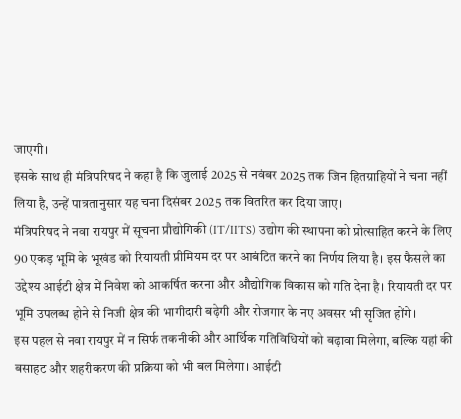जाएगी।
इसके साथ ही मंत्रिपरिषद ने कहा है कि जुलाई 2025 से नवंबर 2025 तक जिन हितग्राहियों ने चना नहीं लिया है, उन्हें पात्रतानुसार यह चना दिसंबर 2025 तक वितरित कर दिया जाए।
मंत्रिपरिषद ने नवा रायपुर में सूचना प्रौद्योगिकी (IT/IITS) उद्योग की स्थापना को प्रोत्साहित करने के लिए 90 एकड़ भूमि के भूखंड को रियायती प्रीमियम दर पर आबंटित करने का निर्णय लिया है। इस फैसले का उद्देश्य आईटी क्षेत्र में निवेश को आकर्षित करना और औद्योगिक विकास को गति देना है। रियायती दर पर भूमि उपलब्ध होने से निजी क्षेत्र की भागीदारी बढ़ेगी और रोजगार के नए अवसर भी सृजित होंगे।
इस पहल से नवा रायपुर में न सिर्फ तकनीकी और आर्थिक गतिविधियों को बढ़ावा मिलेगा, बल्कि यहां की बसाहट और शहरीकरण की प्रक्रिया को भी बल मिलेगा। आईटी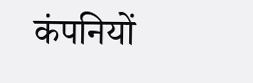कंपनियों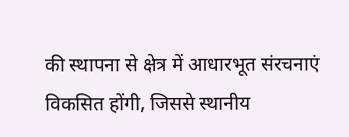की स्थापना से क्षेत्र में आधारभूत संरचनाएं विकसित होंगी, जिससे स्थानीय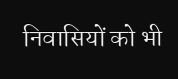निवासियों को भी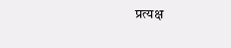प्रत्यक्ष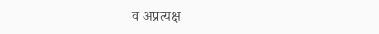व अप्रत्यक्ष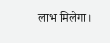लाभ मिलेगा।